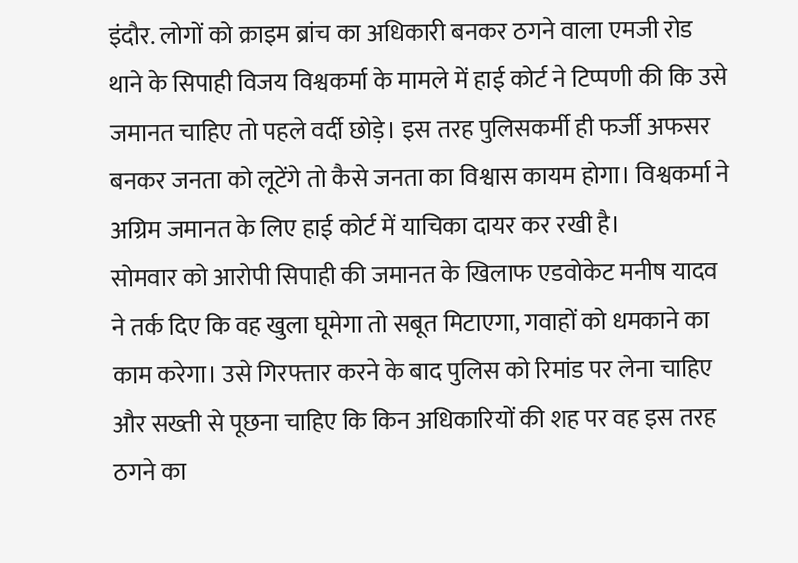इंदौर. लोगों को क्राइम ब्रांच का अधिकारी बनकर ठगने वाला एमजी रोड थाने के सिपाही विजय विश्वकर्मा के मामले में हाई कोर्ट ने टिप्पणी की कि उसे जमानत चाहिए तो पहले वर्दी छोड़े। इस तरह पुलिसकर्मी ही फर्जी अफसर बनकर जनता को लूटेंगे तो कैसे जनता का विश्वास कायम होगा। विश्वकर्मा ने अग्रिम जमानत के लिए हाई कोर्ट में याचिका दायर कर रखी है।
सोमवार को आरोपी सिपाही की जमानत के खिलाफ एडवोकेट मनीष यादव ने तर्क दिए कि वह खुला घूमेगा तो सबूत मिटाएगा, गवाहों को धमकाने का काम करेगा। उसे गिरफ्तार करने के बाद पुलिस को रिमांड पर लेना चाहिए और सख्ती से पूछना चाहिए कि किन अधिकारियों की शह पर वह इस तरह ठगने का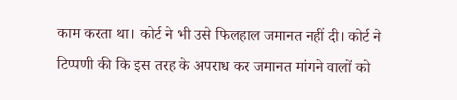काम करता था। कोर्ट ने भी उसे फिलहाल जमानत नहीं दी। कोर्ट ने टिप्पणी की कि इस तरह के अपराध कर जमानत मांगने वालों को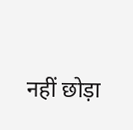नहीं छोड़ा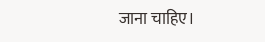जाना चाहिए।